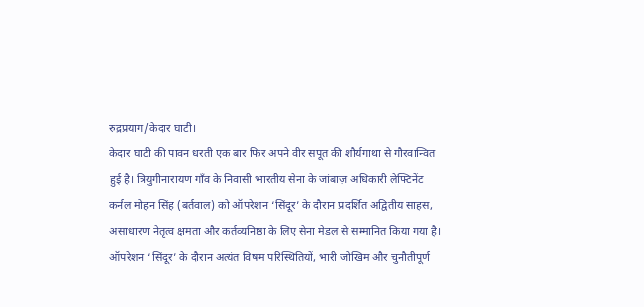रुद्रप्रयाग/केदार घाटी।
केदार घाटी की पावन धरती एक बार फिर अपने वीर सपूत की शौर्यगाथा से गौरवान्वित हुई है। त्रियुगीनारायण गाँव के निवासी भारतीय सेना के जांबाज़ अधिकारी लेफ्टिनेंट कर्नल मोहन सिंह (बर्तवाल) को ऑपरेशन ‘सिंदूर’ के दौरान प्रदर्शित अद्वितीय साहस, असाधारण नेतृत्व क्षमता और कर्तव्यनिष्ठा के लिए सेना मेडल से सम्मानित किया गया है।
ऑपरेशन ‘सिंदूर’ के दौरान अत्यंत विषम परिस्थितियों, भारी जोखिम और चुनौतीपूर्ण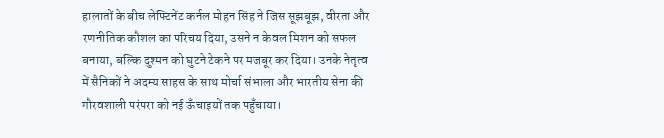हालातों के बीच लेफ्टिनेंट कर्नल मोहन सिंह ने जिस सूझबूझ, वीरता और रणनीतिक कौशल का परिचय दिया, उसने न केवल मिशन को सफल बनाया, बल्कि दुश्मन को घुटने टेकने पर मजबूर कर दिया। उनके नेतृत्व में सैनिकों ने अदम्य साहस के साथ मोर्चा संभाला और भारतीय सेना की गौरवशाली परंपरा को नई ऊँचाइयों तक पहुँचाया।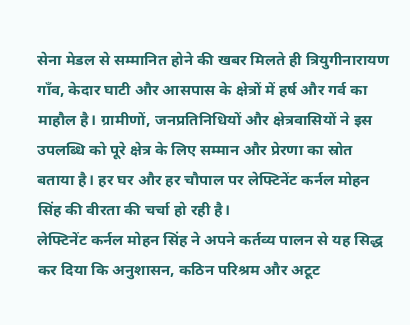सेना मेडल से सम्मानित होने की खबर मिलते ही त्रियुगीनारायण गाँव, केदार घाटी और आसपास के क्षेत्रों में हर्ष और गर्व का माहौल है। ग्रामीणों, जनप्रतिनिधियों और क्षेत्रवासियों ने इस उपलब्धि को पूरे क्षेत्र के लिए सम्मान और प्रेरणा का स्रोत बताया है। हर घर और हर चौपाल पर लेफ्टिनेंट कर्नल मोहन सिंह की वीरता की चर्चा हो रही है।
लेफ्टिनेंट कर्नल मोहन सिंह ने अपने कर्तव्य पालन से यह सिद्ध कर दिया कि अनुशासन, कठिन परिश्रम और अटूट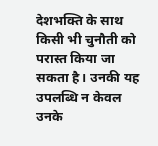देशभक्ति के साथ किसी भी चुनौती को परास्त किया जा सकता है। उनकी यह उपलब्धि न केवल उनके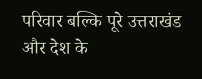परिवार बल्कि पूरे उत्तराखंड और देश के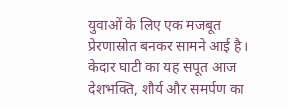युवाओं के लिए एक मजबूत प्रेरणास्रोत बनकर सामने आई है।
केदार घाटी का यह सपूत आज देशभक्ति, शौर्य और समर्पण का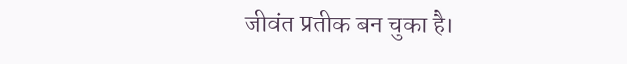जीवंत प्रतीक बन चुका है।